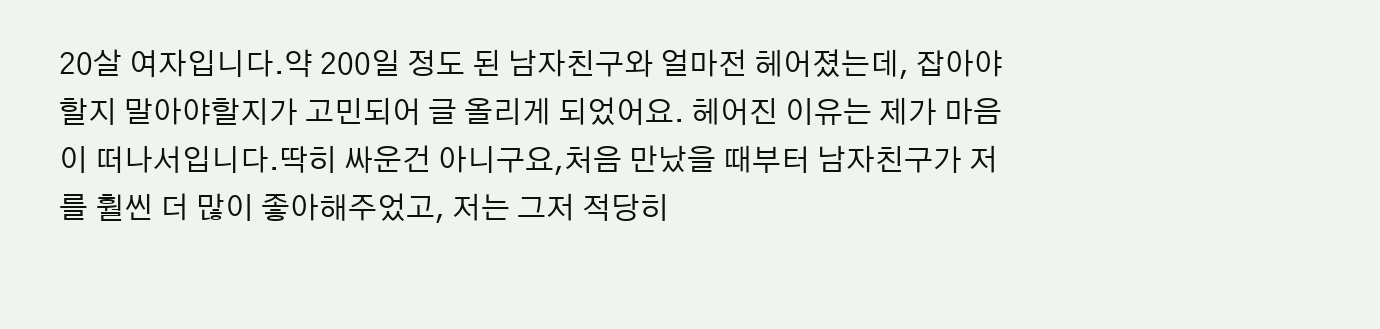20살 여자입니다.약 200일 정도 된 남자친구와 얼마전 헤어졌는데, 잡아야할지 말아야할지가 고민되어 글 올리게 되었어요. 헤어진 이유는 제가 마음이 떠나서입니다.딱히 싸운건 아니구요,처음 만났을 때부터 남자친구가 저를 훨씬 더 많이 좋아해주었고, 저는 그저 적당히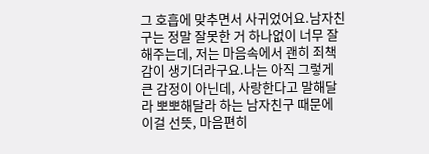그 호흡에 맞추면서 사귀었어요.남자친구는 정말 잘못한 거 하나없이 너무 잘해주는데, 저는 마음속에서 괜히 죄책감이 생기더라구요.나는 아직 그렇게 큰 감정이 아닌데, 사랑한다고 말해달라 뽀뽀해달라 하는 남자친구 때문에 이걸 선뜻, 마음편히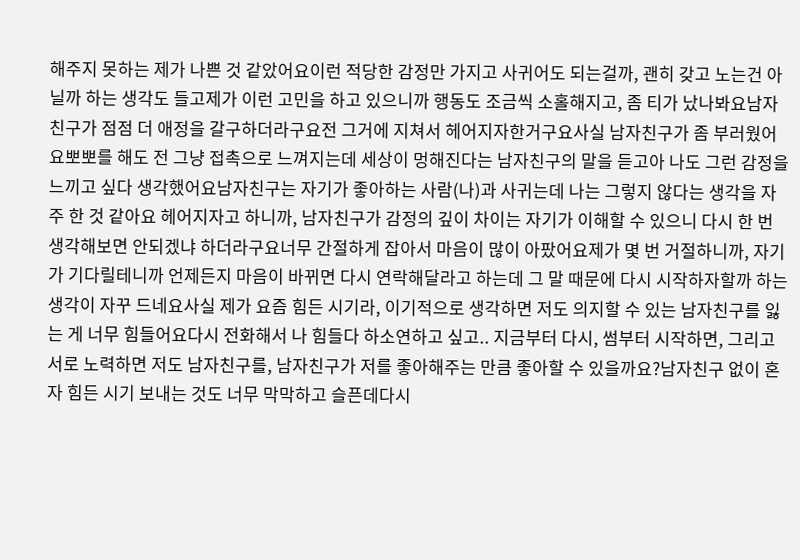해주지 못하는 제가 나쁜 것 같았어요이런 적당한 감정만 가지고 사귀어도 되는걸까, 괜히 갖고 노는건 아닐까 하는 생각도 들고제가 이런 고민을 하고 있으니까 행동도 조금씩 소홀해지고, 좀 티가 났나봐요남자친구가 점점 더 애정을 갈구하더라구요전 그거에 지쳐서 헤어지자한거구요사실 남자친구가 좀 부러웠어요뽀뽀를 해도 전 그냥 접촉으로 느껴지는데 세상이 멍해진다는 남자친구의 말을 듣고아 나도 그런 감정을 느끼고 싶다 생각했어요남자친구는 자기가 좋아하는 사람(나)과 사귀는데 나는 그렇지 않다는 생각을 자주 한 것 같아요 헤어지자고 하니까, 남자친구가 감정의 깊이 차이는 자기가 이해할 수 있으니 다시 한 번 생각해보면 안되겠냐 하더라구요너무 간절하게 잡아서 마음이 많이 아팠어요제가 몇 번 거절하니까, 자기가 기다릴테니까 언제든지 마음이 바뀌면 다시 연락해달라고 하는데 그 말 때문에 다시 시작하자할까 하는 생각이 자꾸 드네요사실 제가 요즘 힘든 시기라, 이기적으로 생각하면 저도 의지할 수 있는 남자친구를 잃는 게 너무 힘들어요다시 전화해서 나 힘들다 하소연하고 싶고.. 지금부터 다시, 썸부터 시작하면, 그리고 서로 노력하면 저도 남자친구를, 남자친구가 저를 좋아해주는 만큼 좋아할 수 있을까요?남자친구 없이 혼자 힘든 시기 보내는 것도 너무 막막하고 슬픈데다시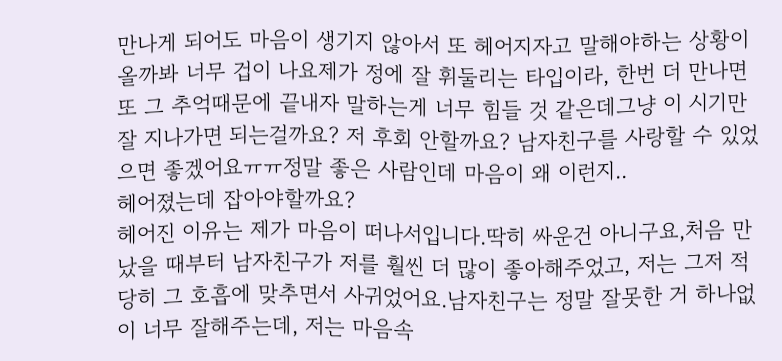만나게 되어도 마음이 생기지 않아서 또 헤어지자고 말해야하는 상황이 올까봐 너무 겁이 나요제가 정에 잘 휘둘리는 타입이라, 한번 더 만나면 또 그 추억때문에 끝내자 말하는게 너무 힘들 것 같은데그냥 이 시기만 잘 지나가면 되는걸까요? 저 후회 안할까요? 남자친구를 사랑할 수 있었으면 좋겠어요ㅠㅠ정말 좋은 사람인데 마음이 왜 이런지..
헤어졌는데 잡아야할까요?
헤어진 이유는 제가 마음이 떠나서입니다.딱히 싸운건 아니구요,처음 만났을 때부터 남자친구가 저를 훨씬 더 많이 좋아해주었고, 저는 그저 적당히 그 호흡에 맞추면서 사귀었어요.남자친구는 정말 잘못한 거 하나없이 너무 잘해주는데, 저는 마음속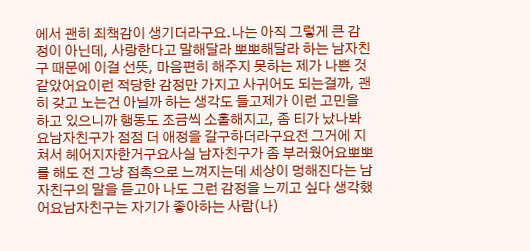에서 괜히 죄책감이 생기더라구요.나는 아직 그렇게 큰 감정이 아닌데, 사랑한다고 말해달라 뽀뽀해달라 하는 남자친구 때문에 이걸 선뜻, 마음편히 해주지 못하는 제가 나쁜 것 같았어요이런 적당한 감정만 가지고 사귀어도 되는걸까, 괜히 갖고 노는건 아닐까 하는 생각도 들고제가 이런 고민을 하고 있으니까 행동도 조금씩 소홀해지고, 좀 티가 났나봐요남자친구가 점점 더 애정을 갈구하더라구요전 그거에 지쳐서 헤어지자한거구요사실 남자친구가 좀 부러웠어요뽀뽀를 해도 전 그냥 접촉으로 느껴지는데 세상이 멍해진다는 남자친구의 말을 듣고아 나도 그런 감정을 느끼고 싶다 생각했어요남자친구는 자기가 좋아하는 사람(나)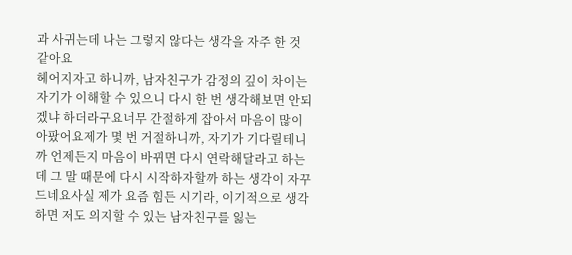과 사귀는데 나는 그렇지 않다는 생각을 자주 한 것 같아요
헤어지자고 하니까, 남자친구가 감정의 깊이 차이는 자기가 이해할 수 있으니 다시 한 번 생각해보면 안되겠냐 하더라구요너무 간절하게 잡아서 마음이 많이 아팠어요제가 몇 번 거절하니까, 자기가 기다릴테니까 언제든지 마음이 바뀌면 다시 연락해달라고 하는데 그 말 때문에 다시 시작하자할까 하는 생각이 자꾸 드네요사실 제가 요즘 힘든 시기라, 이기적으로 생각하면 저도 의지할 수 있는 남자친구를 잃는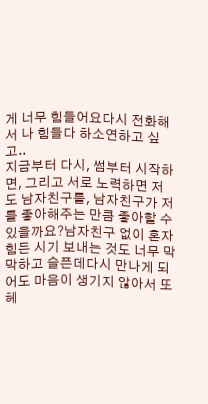게 너무 힘들어요다시 전화해서 나 힘들다 하소연하고 싶고..
지금부터 다시, 썸부터 시작하면, 그리고 서로 노력하면 저도 남자친구를, 남자친구가 저를 좋아해주는 만큼 좋아할 수 있을까요?남자친구 없이 혼자 힘든 시기 보내는 것도 너무 막막하고 슬픈데다시 만나게 되어도 마음이 생기지 않아서 또 헤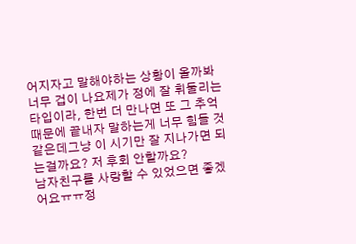어지자고 말해야하는 상황이 올까봐 너무 겁이 나요제가 정에 잘 휘둘리는 타입이라, 한번 더 만나면 또 그 추억때문에 끝내자 말하는게 너무 힘들 것 같은데그냥 이 시기만 잘 지나가면 되는걸까요? 저 후회 안할까요?
남자친구를 사랑할 수 있었으면 좋겠어요ㅠㅠ정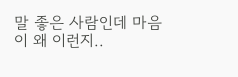말 좋은 사람인데 마음이 왜 이런지..